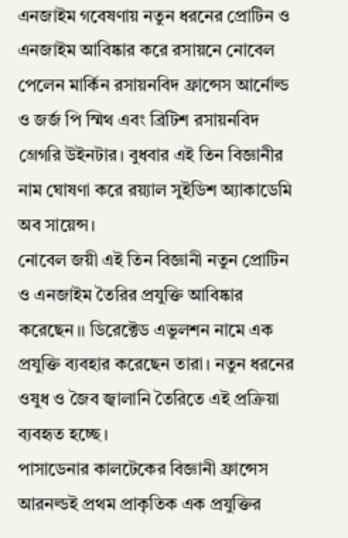এনজাইম গবেষণায় নতুন ধরনের প্রোটিন ও এনজাইম আবিষ্কার করে রসায়নে নোবেল পেলেন মার্কিন রসায়নবিদ ফ্রান্সেস আর্নোল্ড ও জর্জ পি স্মিথ এবং ব্রিটিশ রসায়নবিদ গ্রেগরি উইনটার। বুধবার এই তিন বিজ্ঞানীর নাম ঘোষণা করে রয়্যাল সুইডিশ অ্যাকাডেমি অব সায়েন্স।
নোবেল জয়ী এই তিন বিজ্ঞানী নতুন প্রোটিন ও এনজাইম তৈরির প্রযুক্তি আবিষ্কার করেছেন।। ডিরেক্টেড এভুলশন নামে এক প্রযুক্তি ব্যবহার করেছেন তারা। নতুন ধরনের ওষুধ ও জৈব জ্বালানি তৈরিতে এই প্রক্রিয়া ব্যবহৃত হচ্ছে।
পাসাডেনার কালটেকের বিজ্ঞানী ফ্রান্সেস আরনল্ডই প্রথম প্রাকৃতিক এক প্রযুক্তির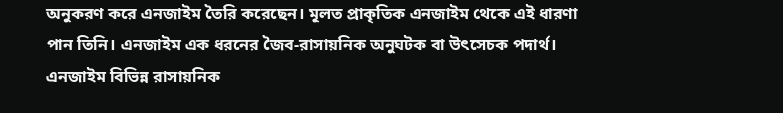অনুকরণ করে এনজাইম তৈরি করেছেন। মূলত প্রাকৃতিক এনজাইম থেকে এই ধারণা পান তিনি। এনজাইম এক ধরনের জৈব-রাসায়নিক অনুঘটক বা উৎসেচক পদার্থ। এনজাইম বিভিন্ন রাসায়নিক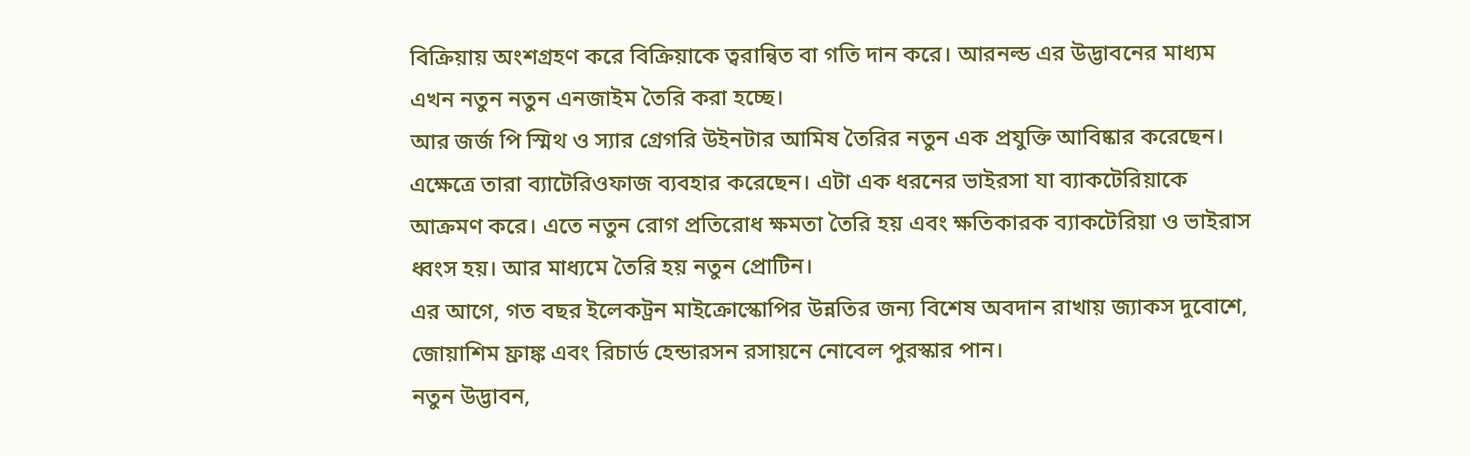বিক্রিয়ায় অংশগ্রহণ করে বিক্রিয়াকে ত্বরান্বিত বা গতি দান করে। আরনল্ড এর উদ্ভাবনের মাধ্যম এখন নতুন নতুন এনজাইম তৈরি করা হচ্ছে।
আর জর্জ পি স্মিথ ও স্যার গ্রেগরি উইনটার আমিষ তৈরির নতুন এক প্রযুক্তি আবিষ্কার করেছেন। এক্ষেত্রে তারা ব্যাটেরিওফাজ ব্যবহার করেছেন। এটা এক ধরনের ভাইরসা যা ব্যাকটেরিয়াকে আক্রমণ করে। এতে নতুন রোগ প্রতিরোধ ক্ষমতা তৈরি হয় এবং ক্ষতিকারক ব্যাকটেরিয়া ও ভাইরাস ধ্বংস হয়। আর মাধ্যমে তৈরি হয় নতুন প্রোটিন।
এর আগে, গত বছর ইলেকট্রন মাইক্রোস্কোপির উন্নতির জন্য বিশেষ অবদান রাখায় জ্যাকস দুবোশে, জোয়াশিম ফ্রাঙ্ক এবং রিচার্ড হেন্ডারসন রসায়নে নোবেল পুরস্কার পান।
নতুন উদ্ভাবন,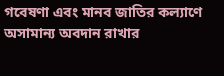গবেষণা এবং মানব জাতির কল্যাণে অসামান্য অবদান রাখার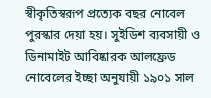স্বীকৃতিস্বরূপ প্রত্যেক বছর নোবেল পুরস্কার দেয়া হয়। সুইডিশ ব্যবসায়ী ও ডিনামাইট আবিষ্কারক আলফ্রেড নোবেলের ইচ্ছা অনুযায়ী ১৯০১ সাল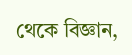থেকে বিজ্ঞান,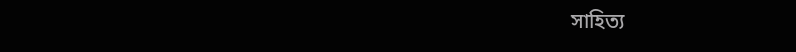সাহিত্য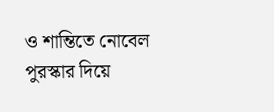ও শান্তিতে নোবেল পুরস্কার দিয়ে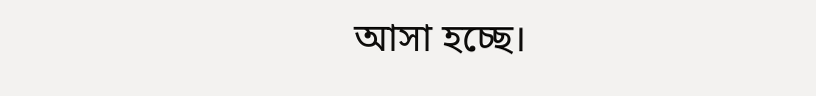আসা হচ্ছে।